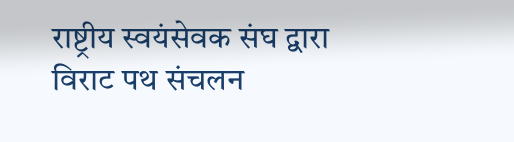राष्ट्रीय स्वयंसेवक संघ द्वारा विराट पथ संचलन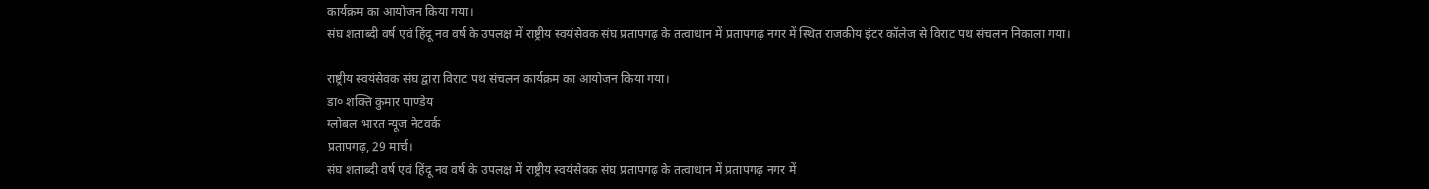कार्यक्रम का आयोजन किया गया।
संघ शताब्दी वर्ष एवं हिंदू नव वर्ष के उपलक्ष में राष्ट्रीय स्वयंसेवक संघ प्रतापगढ़ के तत्वाधान में प्रतापगढ़ नगर में स्थित राजकीय इंटर कॉलेज से विराट पथ संचलन निकाला गया।

राष्ट्रीय स्वयंसेवक संघ द्वारा विराट पथ संचलन कार्यक्रम का आयोजन किया गया।
डा० शक्ति कुमार पाण्डेय
ग्लोबल भारत न्यूज नेटवर्क
प्रतापगढ़, 29 मार्च।
संघ शताब्दी वर्ष एवं हिंदू नव वर्ष के उपलक्ष में राष्ट्रीय स्वयंसेवक संघ प्रतापगढ़ के तत्वाधान में प्रतापगढ़ नगर में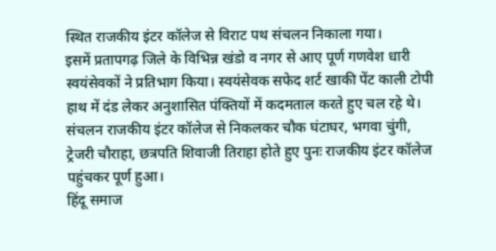स्थित राजकीय इंटर कॉलेज से विराट पथ संचलन निकाला गया।
इसमें प्रतापगढ़ जिले के विभिन्न खंडो व नगर से आए पूर्ण गणवेश धारी स्वयंसेवकों ने प्रतिभाग किया। स्वयंसेवक सफेद शर्ट खाकी पेंट काली टोपी हाथ में दंड लेकर अनुशासित पंक्तियों में कदमताल करते हुए चल रहे थे। संचलन राजकीय इंटर कॉलेज से निकलकर चौक घंटाघर, भगवा चुंगी, ट्रेजरी चौराहा, छत्रपति शिवाजी तिराहा होते हुए पुनः राजकीय इंटर कॉलेज पहुंचकर पूर्ण हुआ।
हिंदू समाज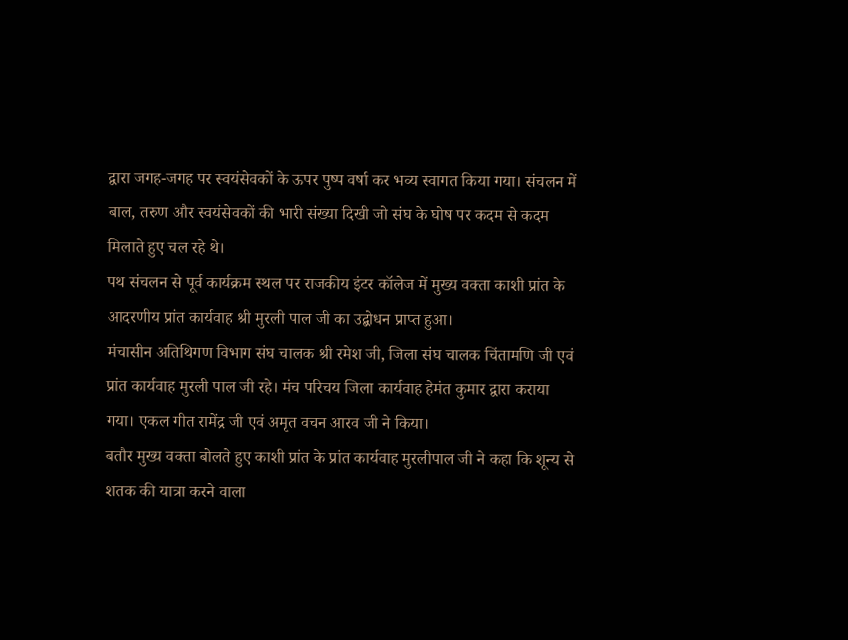द्वारा जगह-जगह पर स्वयंसेवकों के ऊपर पुष्प वर्षा कर भव्य स्वागत किया गया। संचलन में बाल, तरुण और स्वयंसेवकों की भारी संख्या दिखी जो संघ के घोष पर कदम से कदम मिलाते हुए चल रहे थे।
पथ संचलन से पूर्व कार्यक्रम स्थल पर राजकीय इंटर कॉलेज में मुख्य वक्ता काशी प्रांत के आदरणीय प्रांत कार्यवाह श्री मुरली पाल जी का उद्बोधन प्राप्त हुआ।
मंचासीन अतिथिगण विभाग संघ चालक श्री रमेश जी, जिला संघ चालक चिंतामणि जी एवं प्रांत कार्यवाह मुरली पाल जी रहे। मंच परिचय जिला कार्यवाह हेमंत कुमार द्वारा कराया गया। एकल गीत रामेंद्र जी एवं अमृत वचन आरव जी ने किया।
बतौर मुख्य वक्ता बोलते हुए काशी प्रांत के प्रांत कार्यवाह मुरलीपाल जी ने कहा कि शून्य से शतक की यात्रा करने वाला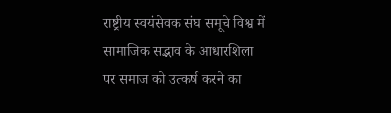राष्ट्रीय स्वयंसेवक संघ समूचे विश्व में सामाजिक सद्भाव के आधारशिला पर समाज को उत्कर्ष करने का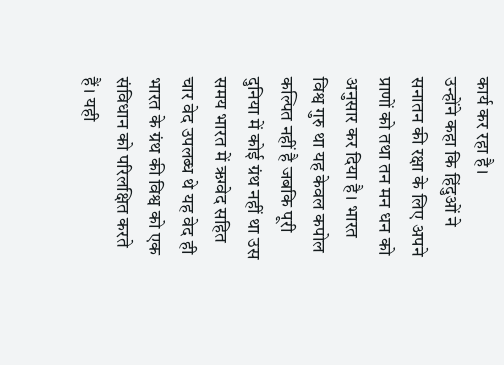कार्य कर रहा है।
उन्होंने कहा कि हिंदुओं ने सनातन की रक्षा के लिए अपने प्राणों को तथा तन मन धन को अनुसार कर दिया है। भारत विश्व गुरु था यह केवल कपोल कल्पित नहीं है जबकि पूरी दुनिया में कोई ग्रंथ नहीं था उस समय भारत में ऋग्वेद सहित चार वेद उपलब्ध थे यह वेद ही भारत के ग्रंथ की विश्व को एक संविधान को परिलक्षित करते हैं। यही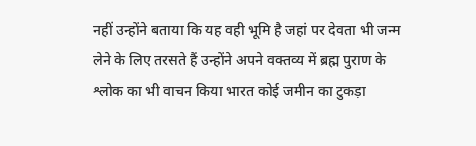नहीं उन्होंने बताया कि यह वही भूमि है जहां पर देवता भी जन्म लेने के लिए तरसते हैं उन्होंने अपने वक्तव्य में ब्रह्म पुराण के श्लोक का भी वाचन किया भारत कोई जमीन का टुकड़ा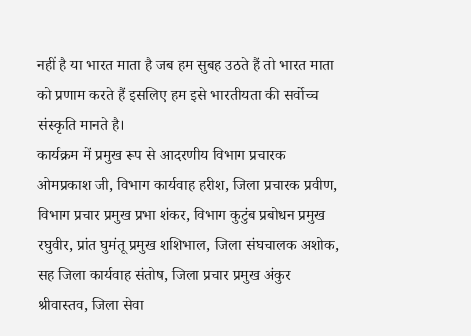नहीं है या भारत माता है जब हम सुबह उठते हैं तो भारत माता को प्रणाम करते हैं इसलिए हम इसे भारतीयता की सर्वोच्च संस्कृति मानते है।
कार्यक्रम में प्रमुख रूप से आदरणीय विभाग प्रचारक ओमप्रकाश जी, विभाग कार्यवाह हरीश, जिला प्रचारक प्रवीण, विभाग प्रचार प्रमुख प्रभा शंकर, विभाग कुटुंब प्रबोधन प्रमुख रघुवीर, प्रांत घुमंतू प्रमुख शशिभाल, जिला संघचालक अशोक, सह जिला कार्यवाह संतोष, जिला प्रचार प्रमुख अंकुर श्रीवास्तव, जिला सेवा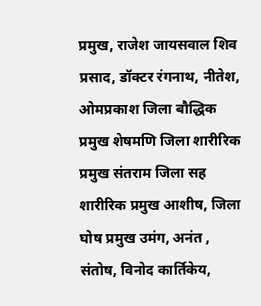प्रमुख, राजेश जायसवाल शिव प्रसाद, डॉक्टर रंगनाथ, नीतेश, ओमप्रकाश जिला बौद्धिक प्रमुख शेषमणि जिला शारीरिक प्रमुख संतराम जिला सह शारीरिक प्रमुख आशीष, जिला घोष प्रमुख उमंग, अनंत , संतोष, विनोद कार्तिकेय,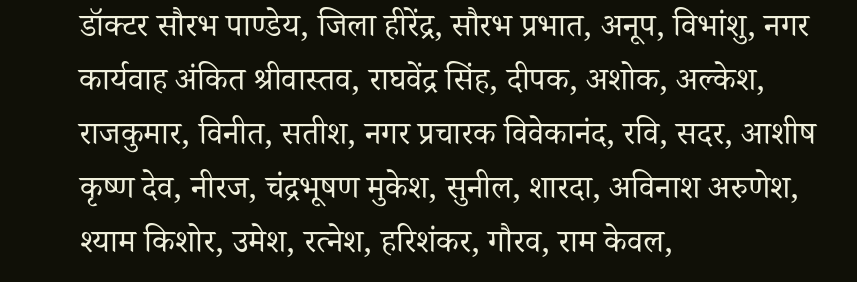डॉक्टर सौरभ पाण्डेय, जिला हीरेंद्र, सौरभ प्रभात, अनूप, विभांशु, नगर कार्यवाह अंकित श्रीवास्तव, राघवेंद्र सिंह, दीपक, अशोक, अल्केश, राजकुमार, विनीत, सतीश, नगर प्रचारक विवेकानंद, रवि, सदर, आशीष कृष्ण देव, नीरज, चंद्रभूषण मुकेश, सुनील, शारदा, अविनाश अरुणेश, श्याम किशोर, उमेश, रत्नेश, हरिशंकर, गौरव, राम केवल,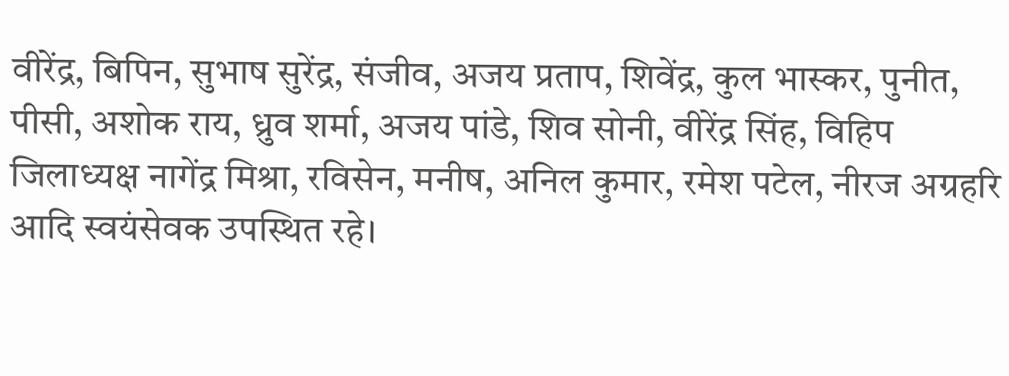वीरेंद्र, बिपिन, सुभाष सुरेंद्र, संजीव, अजय प्रताप, शिवेंद्र, कुल भास्कर, पुनीत, पीसी, अशोक राय, ध्रुव शर्मा, अजय पांडे, शिव सोनी, वीरेंद्र सिंह, विहिप जिलाध्यक्ष नागेंद्र मिश्रा, रविसेन, मनीष, अनिल कुमार, रमेश पटेल, नीरज अग्रहरि आदि स्वयंसेवक उपस्थित रहे।